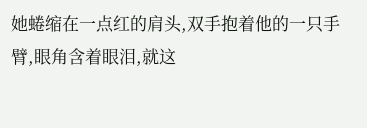她蜷缩在一点红的肩头,双手抱着他的一只手臂,眼角含着眼泪,就这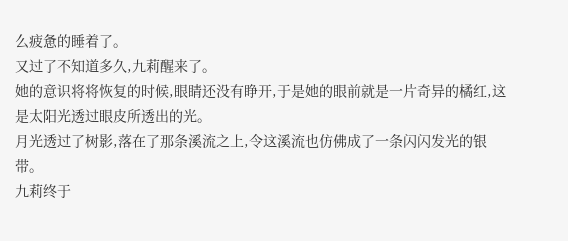么疲惫的睡着了。
又过了不知道多久,九莉醒来了。
她的意识将将恢复的时候,眼睛还没有睁开,于是她的眼前就是一片奇异的橘红,这是太阳光透过眼皮所透出的光。
月光透过了树影,落在了那条溪流之上,令这溪流也仿佛成了一条闪闪发光的银带。
九莉终于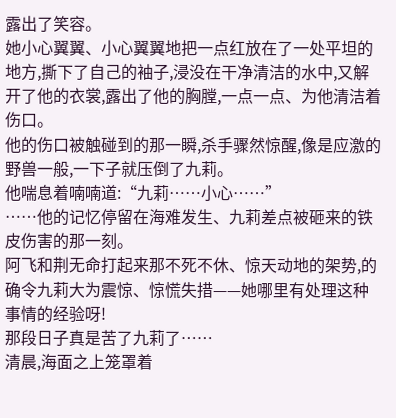露出了笑容。
她小心翼翼、小心翼翼地把一点红放在了一处平坦的地方,撕下了自己的袖子,浸没在干净清洁的水中,又解开了他的衣裳,露出了他的胸膛,一点一点、为他清洁着伤口。
他的伤口被触碰到的那一瞬,杀手骤然惊醒,像是应激的野兽一般,一下子就压倒了九莉。
他喘息着喃喃道:“九莉……小心……”
……他的记忆停留在海难发生、九莉差点被砸来的铁皮伤害的那一刻。
阿飞和荆无命打起来那不死不休、惊天动地的架势,的确令九莉大为震惊、惊慌失措——她哪里有处理这种事情的经验呀!
那段日子真是苦了九莉了……
清晨,海面之上笼罩着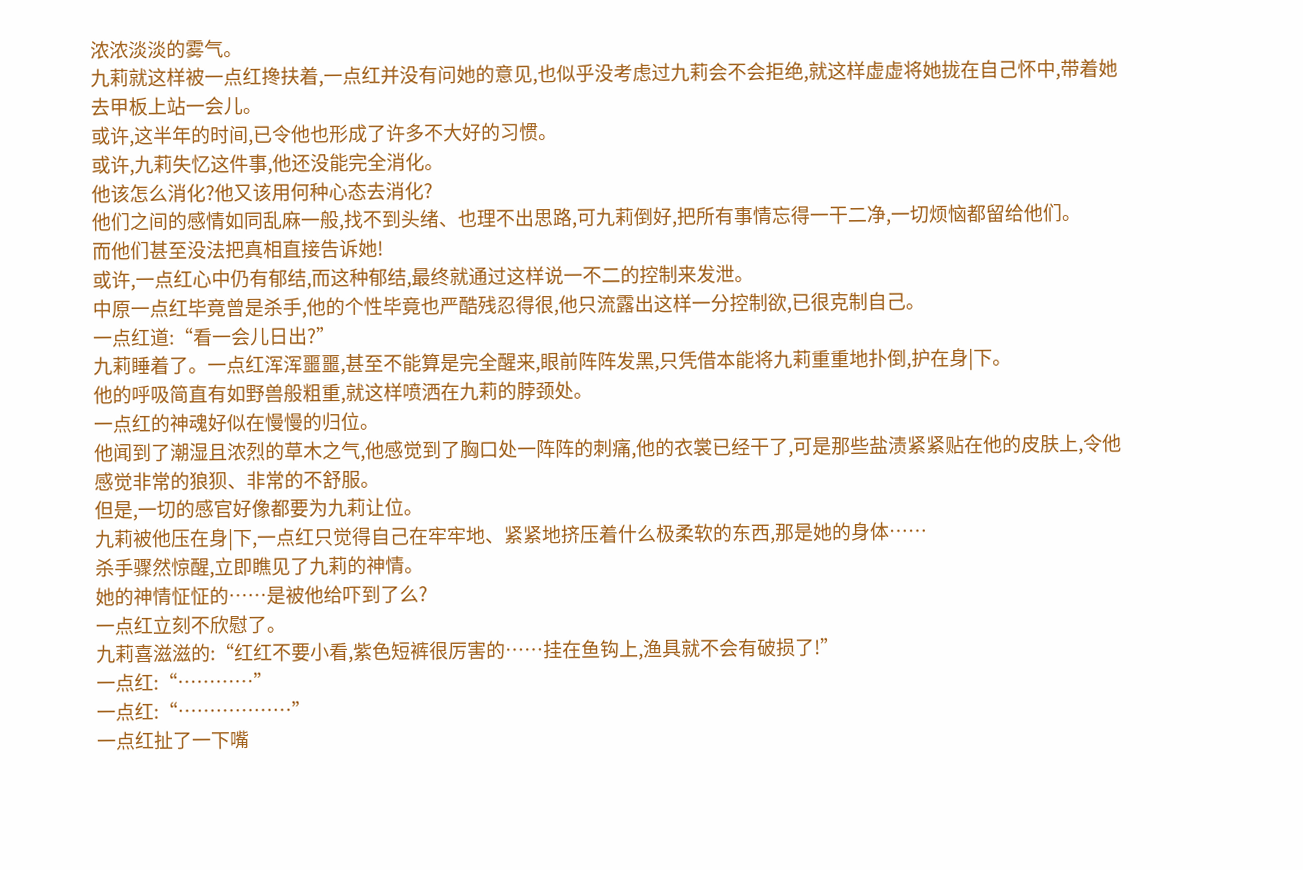浓浓淡淡的雾气。
九莉就这样被一点红搀扶着,一点红并没有问她的意见,也似乎没考虑过九莉会不会拒绝,就这样虚虚将她拢在自己怀中,带着她去甲板上站一会儿。
或许,这半年的时间,已令他也形成了许多不大好的习惯。
或许,九莉失忆这件事,他还没能完全消化。
他该怎么消化?他又该用何种心态去消化?
他们之间的感情如同乱麻一般,找不到头绪、也理不出思路,可九莉倒好,把所有事情忘得一干二净,一切烦恼都留给他们。
而他们甚至没法把真相直接告诉她!
或许,一点红心中仍有郁结,而这种郁结,最终就通过这样说一不二的控制来发泄。
中原一点红毕竟曾是杀手,他的个性毕竟也严酷残忍得很,他只流露出这样一分控制欲,已很克制自己。
一点红道:“看一会儿日出?”
九莉睡着了。一点红浑浑噩噩,甚至不能算是完全醒来,眼前阵阵发黑,只凭借本能将九莉重重地扑倒,护在身|下。
他的呼吸简直有如野兽般粗重,就这样喷洒在九莉的脖颈处。
一点红的神魂好似在慢慢的归位。
他闻到了潮湿且浓烈的草木之气,他感觉到了胸口处一阵阵的刺痛,他的衣裳已经干了,可是那些盐渍紧紧贴在他的皮肤上,令他感觉非常的狼狈、非常的不舒服。
但是,一切的感官好像都要为九莉让位。
九莉被他压在身|下,一点红只觉得自己在牢牢地、紧紧地挤压着什么极柔软的东西,那是她的身体……
杀手骤然惊醒,立即瞧见了九莉的神情。
她的神情怔怔的……是被他给吓到了么?
一点红立刻不欣慰了。
九莉喜滋滋的:“红红不要小看,紫色短裤很厉害的……挂在鱼钩上,渔具就不会有破损了!”
一点红:“…………”
一点红:“………………”
一点红扯了一下嘴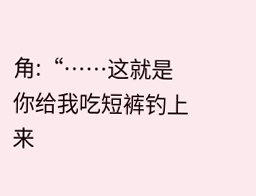角:“……这就是你给我吃短裤钓上来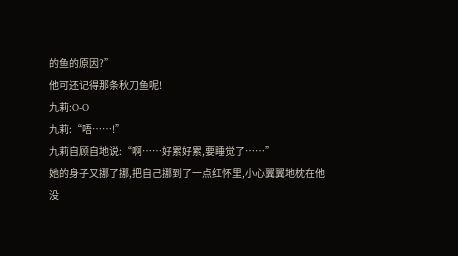的鱼的原因?”
他可还记得那条秋刀鱼呢!
九莉:O-O
九莉:“唔……!”
九莉自顾自地说:“啊……好累好累,要睡觉了……”
她的身子又挪了挪,把自己挪到了一点红怀里,小心翼翼地枕在他没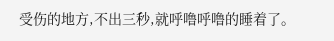受伤的地方,不出三秒,就呼噜呼噜的睡着了。